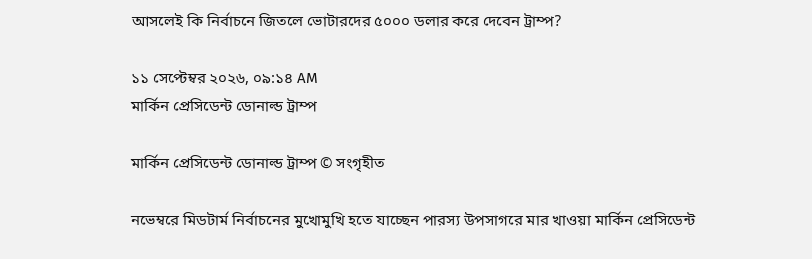আসলেই কি নির্বাচনে জিতলে ভোটারদের ৫০০০ ডলার করে দেবেন ট্রাম্প?

১১ সেপ্টেম্বর ২০২৬, ০৯:১৪ AM
মার্কিন প্রেসিডেন্ট ডোনাল্ড ট্রাম্প

মার্কিন প্রেসিডেন্ট ডোনাল্ড ট্রাম্প © সংগৃহীত

নভেম্বরে মিডটার্ম নির্বাচনের মুখোমুখি হতে যাচ্ছেন পারস্য উপসাগরে মার খাওয়া মার্কিন প্রেসিডেন্ট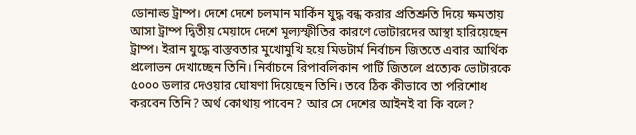ডোনাল্ড ট্রাম্প। দেশে দেশে চলমান মার্কিন যুদ্ধ বন্ধ করার প্রতিশ্রুতি ‍দিয়ে ক্ষমতায় আসা ট্রাম্প দ্বিতীয় মেয়াদে দেশে মূল্যস্ফীতির কারণে ভোটারদের আস্থা হারিয়েছেন ট্রাম্প। ইরান যুদ্ধে বাস্তবতার মুখোমুখি হয়ে মিডটার্ম নির্বাচন জিততে এবার আর্থিক প্রলোভন দেখাচ্ছেন তিনি। নির্বাচনে রিপাবলিকান পার্টি জিতলে প্রত্যেক ভোটারকে ৫০০০ ডলার দেওয়ার ঘোষণা দিয়েছেন তিনি। তবে ঠিক কীভাবে তা পরিশোধ করবেন তিনি? অর্থ কোথায় পাবেন? আর সে দেশের আইনই বা কি বলে?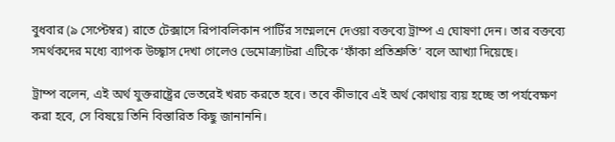বুধবার (৯ সেপ্টেম্বর) রাতে টেক্সাসে রিপাবলিকান পার্টির সম্মেলনে দেওয়া বক্তব্যে ট্রাম্প এ ঘোষণা দেন। তার বক্তব্যে সমর্থকদের মধ্যে ব্যাপক উচ্ছ্বাস দেখা গেলেও ডেমোক্র্যাটরা এটিকে ‘ফাঁকা প্রতিশ্রুতি’ বলে আখ্যা দিয়েছে।

ট্রাম্প বলেন, এই অর্থ যুক্তরাষ্ট্রের ভেতরেই খরচ করতে হবে। তবে কীভাবে এই অর্থ কোথায় ব্যয় হচ্ছে তা পর্যবেক্ষণ করা হবে, সে বিষয়ে তিনি বিস্তারিত কিছু জানাননি।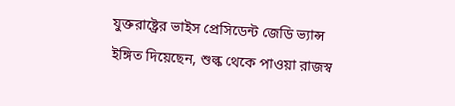যুক্তরাষ্ট্রের ভাইস প্রেসিডেন্ট জেডি ভ্যান্স ইঙ্গিত দিয়েছেন, শুল্ক থেকে পাওয়া রাজস্ব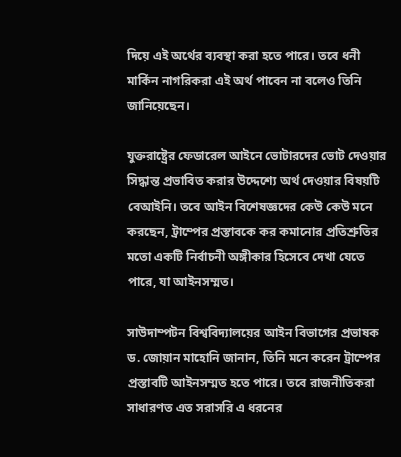দিয়ে এই অর্থের ব্যবস্থা করা হতে পারে। তবে ধনী মার্কিন নাগরিকরা এই অর্থ পাবেন না বলেও তিনি জানিয়েছেন।

যুক্তরাষ্ট্রের ফেডারেল আইনে ভোটারদের ভোট দেওয়ার সিদ্ধান্ত প্রভাবিত করার উদ্দেশ্যে অর্থ দেওয়ার বিষয়টি বেআইনি। তবে আইন বিশেষজ্ঞদের কেউ কেউ মনে করছেন, ট্রাম্পের প্রস্তাবকে কর কমানোর প্রতিশ্রুতির মতো একটি নির্বাচনী অঙ্গীকার হিসেবে দেখা যেতে পারে, যা আইনসম্মত।

সাউদাম্পটন বিশ্ববিদ্যালয়ের আইন বিভাগের প্রভাষক ড. জোয়ান মাহোনি জানান, তিনি মনে করেন ট্রাম্পের প্রস্তাবটি আইনসম্মত হতে পারে। তবে রাজনীতিকরা সাধারণত এত সরাসরি এ ধরনের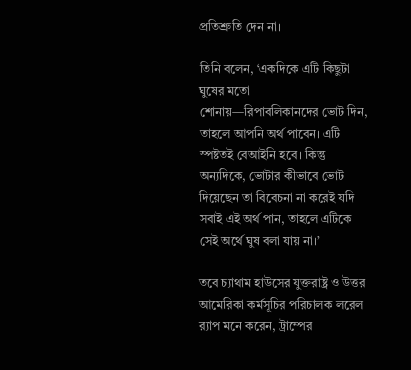প্রতিশ্রুতি দেন না।

তিনি বলেন, ‘একদিকে এটি কিছুটা ঘুষের মতো শোনায়—রিপাবলিকানদের ভোট দিন, তাহলে আপনি অর্থ পাবেন। এটি স্পষ্টতই বেআইনি হবে। কিন্তু অন্যদিকে, ভোটার কীভাবে ভোট দিয়েছেন তা বিবেচনা না করেই যদি সবাই এই অর্থ পান, তাহলে এটিকে সেই অর্থে ঘুষ বলা যায় না।’

তবে চ্যাথাম হাউসের যুক্তরাষ্ট্র ও উত্তর আমেরিকা কর্মসূচির পরিচালক লরেল র‌্যাপ মনে করেন, ট্রাম্পের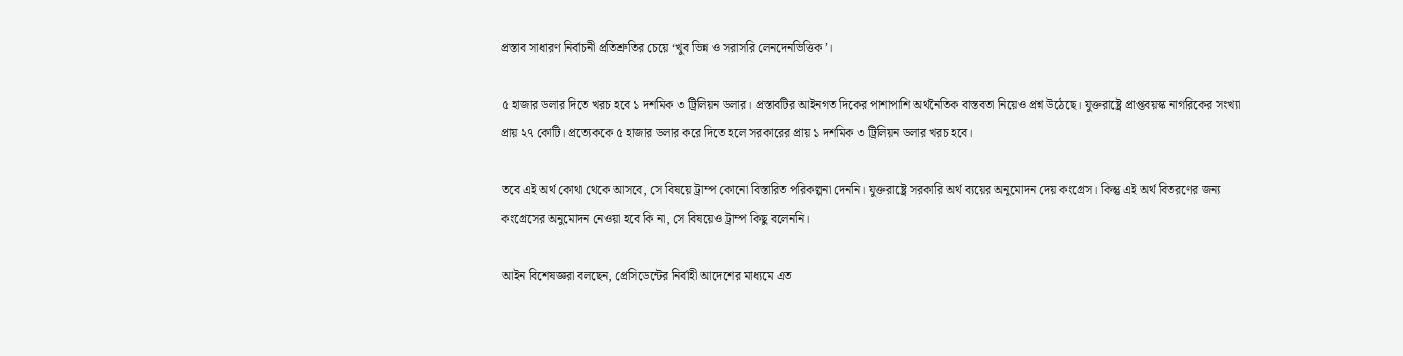প্রস্তাব সাধারণ নির্বাচনী প্রতিশ্রুতির চেয়ে ‘খুব ভিন্ন ও সরাসরি লেনদেনভিত্তিক’।

৫ হাজার ডলার দিতে খরচ হবে ১ দশমিক ৩ ট্রিলিয়ন ডলার। প্রস্তাবটির আইনগত দিকের পাশাপাশি অর্থনৈতিক বাস্তবতা নিয়েও প্রশ্ন উঠেছে। যুক্তরাষ্ট্রে প্রাপ্তবয়স্ক নাগরিকের সংখ্যা প্রায় ২৭ কোটি। প্রত্যেককে ৫ হাজার ডলার করে দিতে হলে সরকারের প্রায় ১ দশমিক ৩ ট্রিলিয়ন ডলার খরচ হবে।

তবে এই অর্থ কোথা থেকে আসবে, সে বিষয়ে ট্রাম্প কোনো বিস্তারিত পরিকল্পনা দেননি। যুক্তরাষ্ট্রে সরকারি অর্থ ব্যয়ের অনুমোদন দেয় কংগ্রেস। কিন্তু এই অর্থ বিতরণের জন্য কংগ্রেসের অনুমোদন নেওয়া হবে কি না, সে বিষয়েও ট্রাম্প কিছু বলেননি।

আইন বিশেষজ্ঞরা বলছেন, প্রেসিডেন্টের নির্বাহী আদেশের মাধ্যমে এত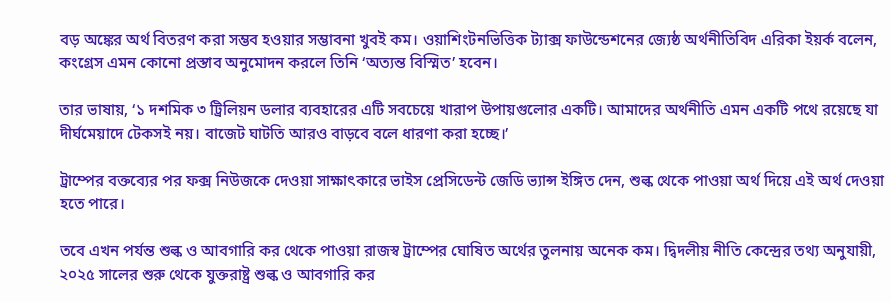বড় অঙ্কের অর্থ বিতরণ করা সম্ভব হওয়ার সম্ভাবনা খুবই কম। ওয়াশিংটনভিত্তিক ট্যাক্স ফাউন্ডেশনের জ্যেষ্ঠ অর্থনীতিবিদ এরিকা ইয়র্ক বলেন, কংগ্রেস এমন কোনো প্রস্তাব অনুমোদন করলে তিনি ‘অত্যন্ত বিস্মিত’ হবেন।

তার ভাষায়, ‘১ দশমিক ৩ ট্রিলিয়ন ডলার ব্যবহারের এটি সবচেয়ে খারাপ উপায়গুলোর একটি। আমাদের অর্থনীতি এমন একটি পথে রয়েছে যা দীর্ঘমেয়াদে টেকসই নয়। বাজেট ঘাটতি আরও বাড়বে বলে ধারণা করা হচ্ছে।’

ট্রাম্পের বক্তব্যের পর ফক্স নিউজকে দেওয়া সাক্ষাৎকারে ভাইস প্রেসিডেন্ট জেডি ভ্যান্স ইঙ্গিত দেন, শুল্ক থেকে পাওয়া অর্থ দিয়ে এই অর্থ দেওয়া হতে পারে।

তবে এখন পর্যন্ত শুল্ক ও আবগারি কর থেকে পাওয়া রাজস্ব ট্রাম্পের ঘোষিত অর্থের তুলনায় অনেক কম। দ্বিদলীয় নীতি কেন্দ্রের তথ্য অনুযায়ী, ২০২৫ সালের শুরু থেকে যুক্তরাষ্ট্র শুল্ক ও আবগারি কর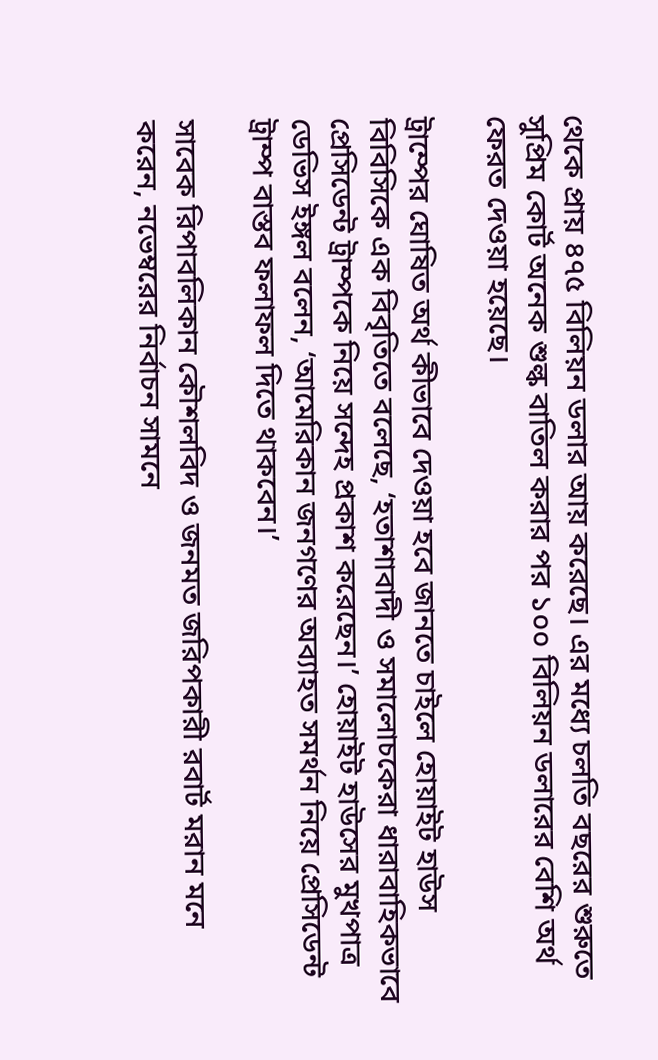থেকে প্রায় ৪৭৫ বিলিয়ন ডলার আয় করেছে। এর মধ্যে চলতি বছরের শুরুতে সুপ্রিম কোর্ট অনেক শুল্ক বাতিল করার পর ১০০ বিলিয়ন ডলারের বেশি অর্থ ফেরত দেওয়া হয়েছে।

ট্রাম্পের ঘোষিত অর্থ কীভাবে দেওয়া হবে জানতে চাইলে হোয়াইট হাউস বিবিসিকে এক বিবৃতিতে বলেছে, ‘হতাশাবাদী ও সমালোচকেরা ধারাবাহিকভাবে প্রেসিডেন্ট ট্রাম্পকে নিয়ে সন্দেহ প্রকাশ করেছেন।’ হোয়াইট হাউসের মুখপাত্র ডেভিস ইঙ্গল বলেন, ‘আমেরিকান জনগণের অব্যাহত সমর্থন নিয়ে প্রেসিডেন্ট ট্রাম্প বাস্তব ফলাফল দিতে থাকবেন।’

সাবেক রিপাবলিকান কৌশলবিদ ও জনমত জরিপকারী রবার্ট মরান মনে করেন, নভেম্বরের নির্বাচন সামনে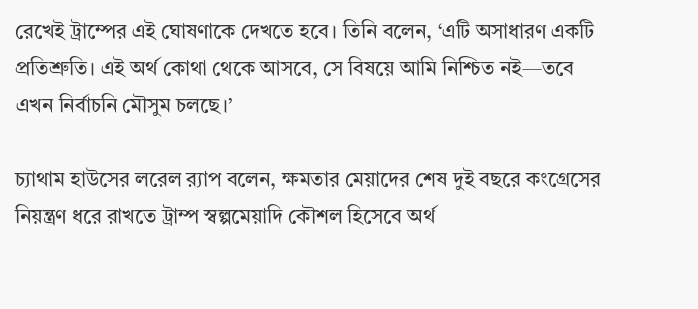রেখেই ট্রাম্পের এই ঘোষণাকে দেখতে হবে। তিনি বলেন, ‘এটি অসাধারণ একটি প্রতিশ্রুতি। এই অর্থ কোথা থেকে আসবে, সে বিষয়ে আমি নিশ্চিত নই—তবে এখন নির্বাচনি মৌসুম চলছে।’

চ্যাথাম হাউসের লরেল র‌্যাপ বলেন, ক্ষমতার মেয়াদের শেষ দুই বছরে কংগ্রেসের নিয়ন্ত্রণ ধরে রাখতে ট্রাম্প স্বল্পমেয়াদি কৌশল হিসেবে অর্থ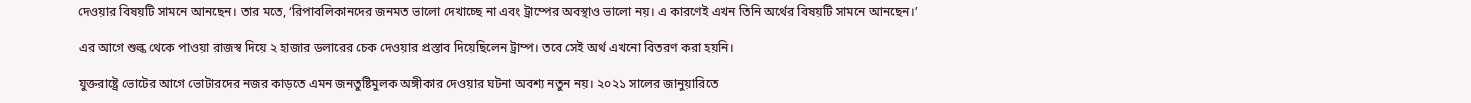দেওয়ার বিষয়টি সামনে আনছেন। তার মতে, ‘রিপাবলিকানদের জনমত ভালো দেখাচ্ছে না এবং ট্রাম্পের অবস্থাও ভালো নয়। এ কারণেই এখন তিনি অর্থের বিষয়টি সামনে আনছেন।’

এর আগে শুল্ক থেকে পাওয়া রাজস্ব দিয়ে ২ হাজার ডলারের চেক দেওয়ার প্রস্তাব দিয়েছিলেন ট্রাম্প। তবে সেই অর্থ এখনো বিতরণ করা হয়নি।

যুক্তরাষ্ট্রে ভোটের আগে ভোটারদের নজর কাড়তে এমন জনতুষ্টিমুলক অঙ্গীকার দেওয়ার ঘটনা অবশ্য নতুন নয়। ২০২১ সালের জানুয়ারিতে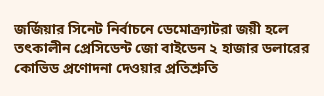জর্জিয়ার সিনেট নির্বাচনে ডেমোক্র্যাটরা জয়ী হলে তৎকালীন প্রেসিডেন্ট জো বাইডেন ২ হাজার ডলারের কোভিড প্রণোদনা দেওয়ার প্রতিশ্রুতি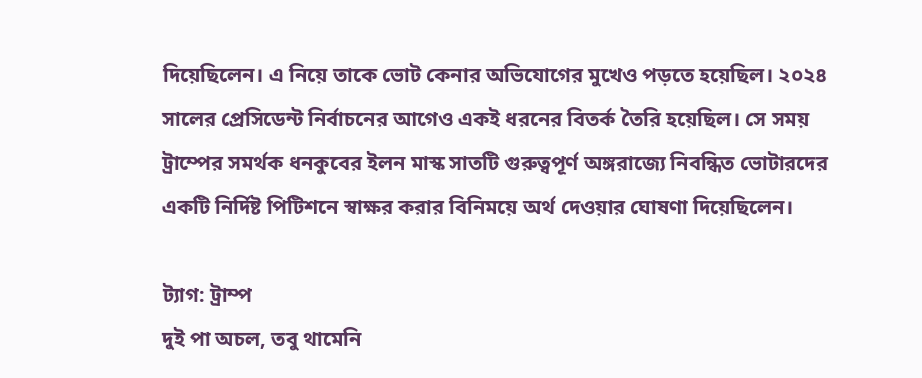দিয়েছিলেন। এ নিয়ে তাকে ভোট কেনার অভিযোগের মুখেও পড়তে হয়েছিল। ২০২৪ সালের প্রেসিডেন্ট নির্বাচনের আগেও একই ধরনের বিতর্ক তৈরি হয়েছিল। সে সময় ট্রাম্পের সমর্থক ধনকুবের ইলন মাস্ক সাতটি গুরুত্বপূর্ণ অঙ্গরাজ্যে নিবন্ধিত ভোটারদের একটি নির্দিষ্ট পিটিশনে স্বাক্ষর করার বিনিময়ে অর্থ দেওয়ার ঘোষণা দিয়েছিলেন।

ট্যাগ: ট্রাম্প
দুই পা অচল, তবু থামেনি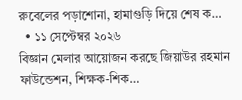রুবেলের পড়াশোনা, হামাগুড়ি দিয়ে শেষ ক…
  • ১১ সেপ্টেম্বর ২০২৬
বিজ্ঞান মেলার আয়োজন করছে জিয়াউর রহমান ফাউন্ডেশন, শিক্ষক-শিক…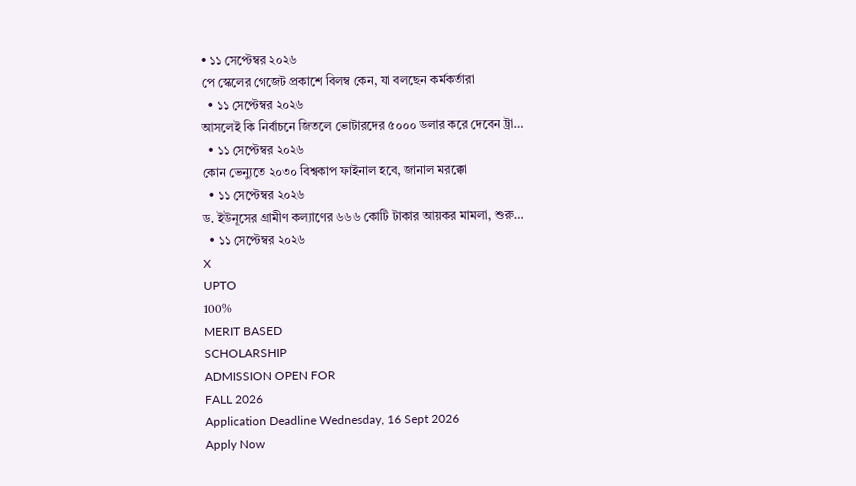• ১১ সেপ্টেম্বর ২০২৬
পে স্কেলের গেজেট প্রকাশে বিলম্ব কেন, যা বলছেন কর্মকর্তারা
  • ১১ সেপ্টেম্বর ২০২৬
আসলেই কি নির্বাচনে জিতলে ভোটারদের ৫০০০ ডলার করে দেবেন ট্রা…
  • ১১ সেপ্টেম্বর ২০২৬
কোন ভেন্যুতে ২০৩০ বিশ্বকাপ ফাইনাল হবে, জানাল মরক্কো
  • ১১ সেপ্টেম্বর ২০২৬
ড. ইউনূসের গ্রামীণ কল্যাণের ৬৬৬ কোটি টাকার আয়কর মামলা, শুরু…
  • ১১ সেপ্টেম্বর ২০২৬
X
UPTO
100%
MERIT BASED
SCHOLARSHIP
ADMISSION OPEN FOR
FALL 2026
Application Deadline Wednesday, 16 Sept 2026
Apply Now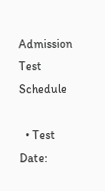Admission Test Schedule

  • Test Date: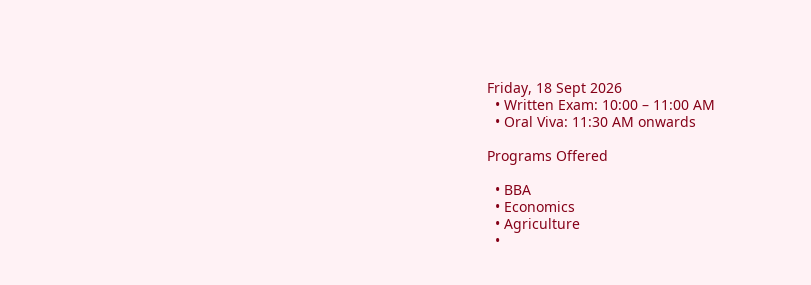Friday, 18 Sept 2026
  • Written Exam: 10:00 – 11:00 AM
  • Oral Viva: 11:30 AM onwards

Programs Offered

  • BBA
  • Economics
  • Agriculture
  •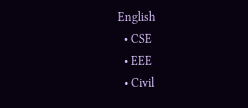English
  • CSE
  • EEE
  • Civil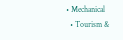• Mechanical
  • Tourism &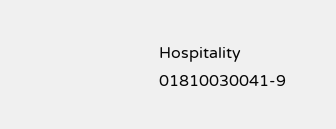Hospitality
01810030041-9